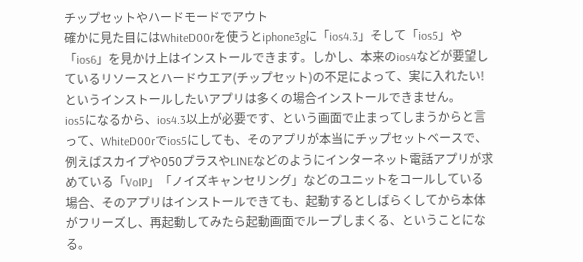チップセットやハードモードでアウト
確かに見た目にはWhiteD00rを使うとiphone3gに「ios4.3」そして「ios5」や「ios6」を見かけ上はインストールできます。しかし、本来のios4などが要望しているリソースとハードウエア(チップセット)の不足によって、実に入れたい!というインストールしたいアプリは多くの場合インストールできません。
ios5になるから、ios4.3以上が必要です、という画面で止まってしまうからと言って、WhiteD00rでios5にしても、そのアプリが本当にチップセットベースで、例えばスカイプや050プラスやLINEなどのようにインターネット電話アプリが求めている「VoIP」「ノイズキャンセリング」などのユニットをコールしている場合、そのアプリはインストールできても、起動するとしばらくしてから本体がフリーズし、再起動してみたら起動画面でループしまくる、ということになる。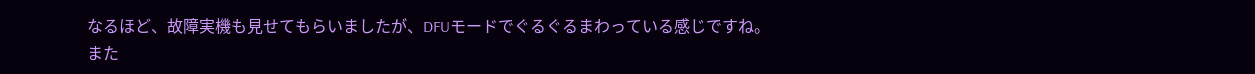なるほど、故障実機も見せてもらいましたが、DFUモードでぐるぐるまわっている感じですね。
また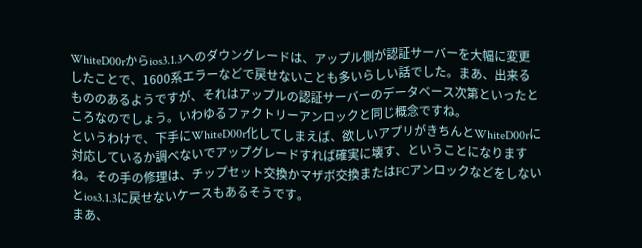WhiteD00rからios3.1.3へのダウングレードは、アップル側が認証サーバーを大幅に変更したことで、1600系エラーなどで戻せないことも多いらしい話でした。まあ、出来るもののあるようですが、それはアップルの認証サーバーのデータベース次第といったところなのでしょう。いわゆるファクトリーアンロックと同じ概念ですね。
というわけで、下手にWhiteD00r化してしまえば、欲しいアプリがきちんとWhiteD00rに対応しているか調べないでアップグレードすれば確実に壊す、ということになりますね。その手の修理は、チップセット交換かマザボ交換またはFCアンロックなどをしないとios3.1.3に戻せないケースもあるそうです。
まあ、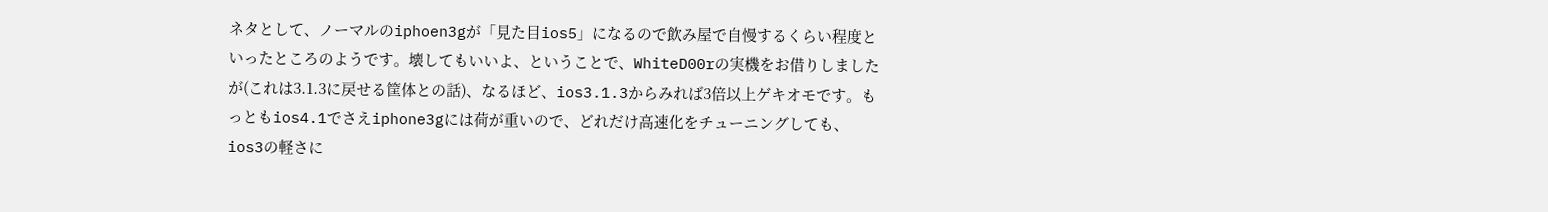ネタとして、ノーマルのiphoen3gが「見た目ios5」になるので飲み屋で自慢するくらい程度といったところのようです。壊してもいいよ、ということで、WhiteD00rの実機をお借りしましたが(これは3.1.3に戻せる筐体との話)、なるほど、ios3.1.3からみれば3倍以上ゲキオモです。もっともios4.1でさえiphone3gには荷が重いので、どれだけ高速化をチューニングしても、ios3の軽さに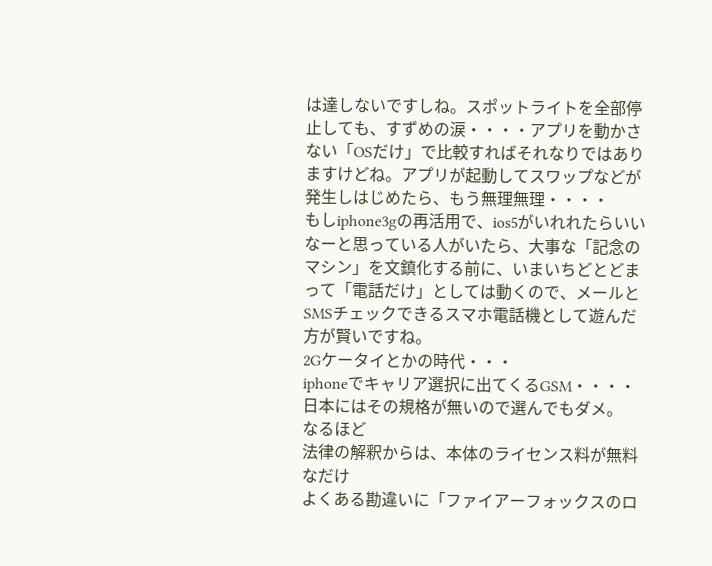は達しないですしね。スポットライトを全部停止しても、すずめの涙・・・・アプリを動かさない「OSだけ」で比較すればそれなりではありますけどね。アプリが起動してスワップなどが発生しはじめたら、もう無理無理・・・・
もしiphone3gの再活用で、ios5がいれれたらいいなーと思っている人がいたら、大事な「記念のマシン」を文鎮化する前に、いまいちどとどまって「電話だけ」としては動くので、メールとSMSチェックできるスマホ電話機として遊んだ方が賢いですね。
2Gケータイとかの時代・・・
iphoneでキャリア選択に出てくるGSM・・・・日本にはその規格が無いので選んでもダメ。
なるほど
法律の解釈からは、本体のライセンス料が無料なだけ
よくある勘違いに「ファイアーフォックスのロ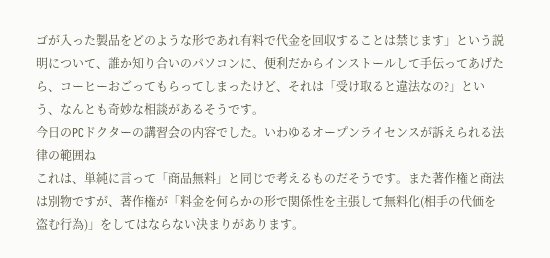ゴが入った製品をどのような形であれ有料で代金を回収することは禁じます」という説明について、誰か知り合いのパソコンに、便利だからインストールして手伝ってあげたら、コーヒーおごってもらってしまったけど、それは「受け取ると違法なの?」という、なんとも奇妙な相談があるそうです。
今日のPCドクターの講習会の内容でした。いわゆるオープンライセンスが訴えられる法律の範囲ね
これは、単純に言って「商品無料」と同じで考えるものだそうです。また著作権と商法は別物ですが、著作権が「料金を何らかの形で関係性を主張して無料化(相手の代価を盗む行為)」をしてはならない決まりがあります。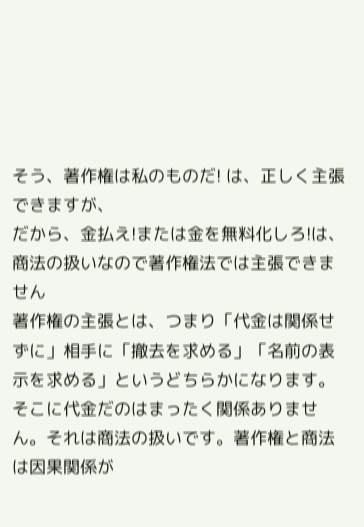そう、著作権は私のものだ! は、正しく主張できますが、
だから、金払え!または金を無料化しろ!は、商法の扱いなので著作権法では主張できません
著作権の主張とは、つまり「代金は関係せずに」相手に「撤去を求める」「名前の表示を求める」というどちらかになります。そこに代金だのはまったく関係ありません。それは商法の扱いです。著作権と商法は因果関係が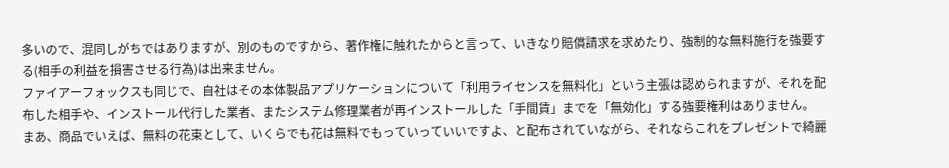多いので、混同しがちではありますが、別のものですから、著作権に触れたからと言って、いきなり賠償請求を求めたり、強制的な無料施行を強要する(相手の利益を損害させる行為)は出来ません。
ファイアーフォックスも同じで、自社はその本体製品アプリケーションについて「利用ライセンスを無料化」という主張は認められますが、それを配布した相手や、インストール代行した業者、またシステム修理業者が再インストールした「手間賃」までを「無効化」する強要権利はありません。
まあ、商品でいえば、無料の花束として、いくらでも花は無料でもっていっていいですよ、と配布されていながら、それならこれをプレゼントで綺麗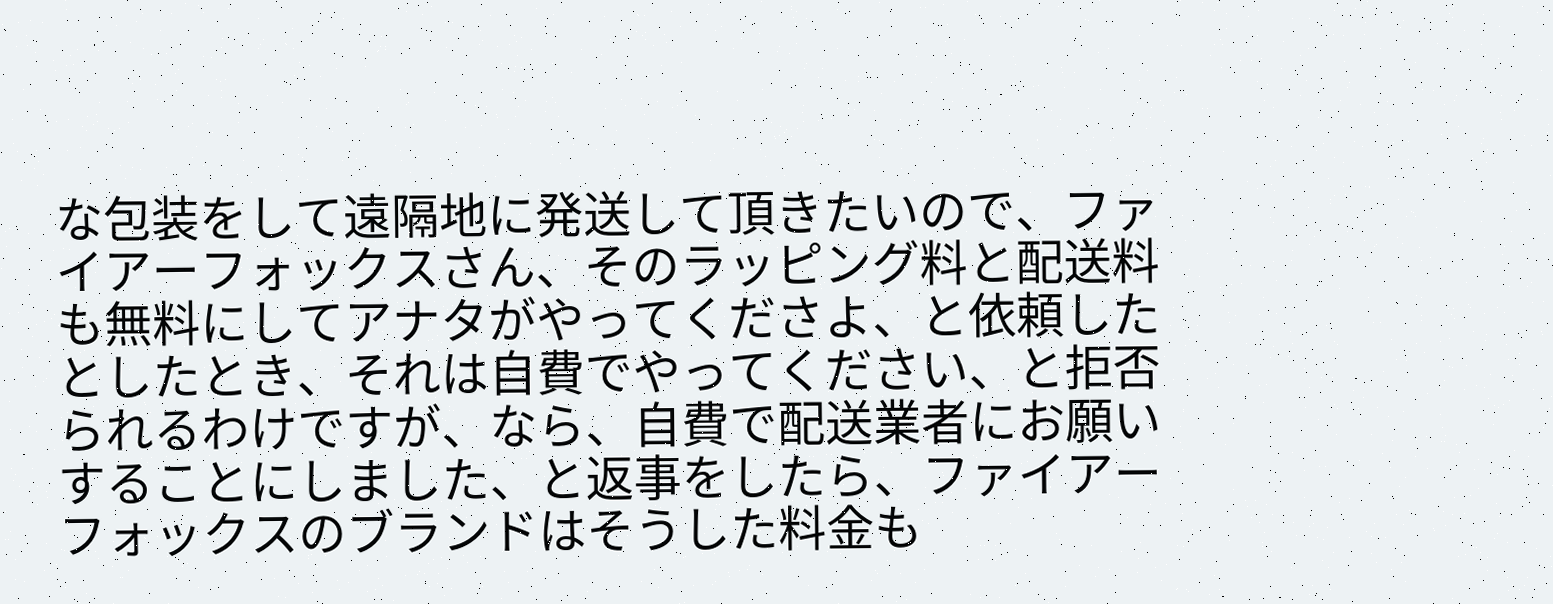な包装をして遠隔地に発送して頂きたいので、ファイアーフォックスさん、そのラッピング料と配送料も無料にしてアナタがやってくださよ、と依頼したとしたとき、それは自費でやってください、と拒否られるわけですが、なら、自費で配送業者にお願いすることにしました、と返事をしたら、ファイアーフォックスのブランドはそうした料金も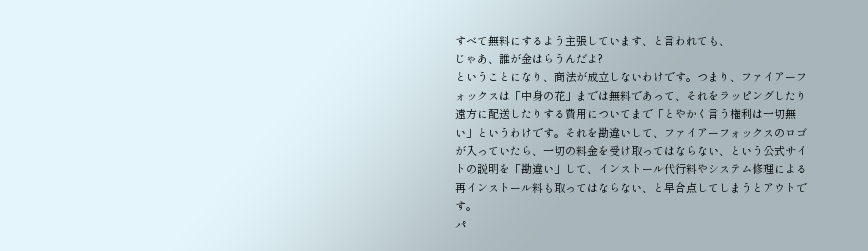すべて無料にするよう主張しています、と言われても、
じゃあ、誰が金はらうんだよ?
ということになり、商法が成立しないわけです。つまり、ファイアーフォックスは「中身の花」までは無料であって、それをラッピングしたり遠方に配送したりする費用についてまで「とやかく言う権利は一切無い」というわけです。それを勘違いして、ファイアーフォックスのロゴが入っていたら、一切の料金を受け取ってはならない、という公式サイトの説明を「勘違い」して、インストール代行料やシステム修理による再インストール料も取ってはならない、と早合点してしまうとアウトです。
パ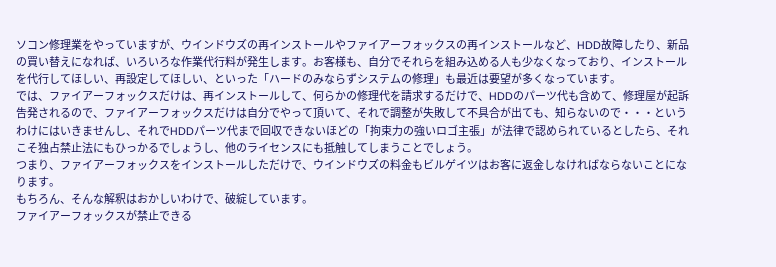ソコン修理業をやっていますが、ウインドウズの再インストールやファイアーフォックスの再インストールなど、HDD故障したり、新品の買い替えになれば、いろいろな作業代行料が発生します。お客様も、自分でそれらを組み込める人も少なくなっており、インストールを代行してほしい、再設定してほしい、といった「ハードのみならずシステムの修理」も最近は要望が多くなっています。
では、ファイアーフォックスだけは、再インストールして、何らかの修理代を請求するだけで、HDDのパーツ代も含めて、修理屋が起訴告発されるので、ファイアーフォックスだけは自分でやって頂いて、それで調整が失敗して不具合が出ても、知らないので・・・というわけにはいきませんし、それでHDDパーツ代まで回収できないほどの「拘束力の強いロゴ主張」が法律で認められているとしたら、それこそ独占禁止法にもひっかるでしょうし、他のライセンスにも抵触してしまうことでしょう。
つまり、ファイアーフォックスをインストールしただけで、ウインドウズの料金もビルゲイツはお客に返金しなければならないことになります。
もちろん、そんな解釈はおかしいわけで、破綻しています。
ファイアーフォックスが禁止できる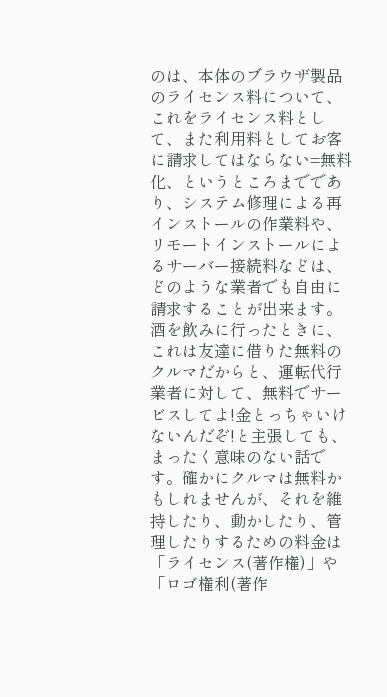のは、本体のブラウザ製品のライセンス料について、これをライセンス料として、また利用料としてお客に請求してはならない=無料化、というところまでであり、システム修理による再インストールの作業料や、リモートインストールによるサーバー接続料などは、どのような業者でも自由に請求することが出来ます。
酒を飲みに行ったときに、これは友達に借りた無料のクルマだからと、運転代行業者に対して、無料でサービスしてよ!金とっちゃいけないんだぞ!と主張しても、まったく意味のない話です。確かにクルマは無料かもしれませんが、それを維持したり、動かしたり、管理したりするための料金は「ライセンス(著作権)」や「ロゴ権利(著作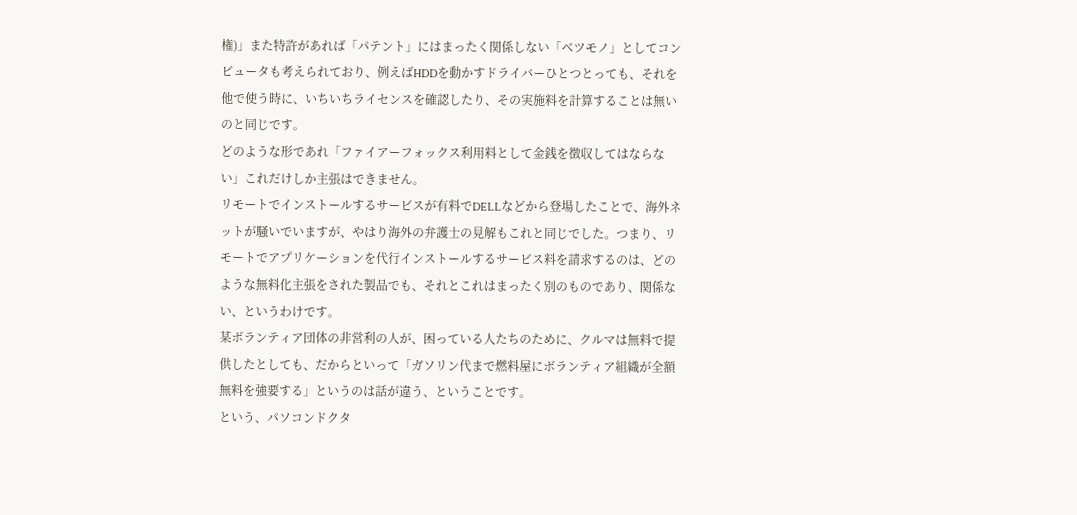権)」また特許があれば「パテント」にはまったく関係しない「ベツモノ」としてコンピュータも考えられており、例えばHDDを動かすドライバーひとつとっても、それを他で使う時に、いちいちライセンスを確認したり、その実施料を計算することは無いのと同じです。
どのような形であれ「ファイアーフォックス利用料として金銭を徴収してはならない」これだけしか主張はできません。
リモートでインストールするサービスが有料でDELLなどから登場したことで、海外ネットが騒いでいますが、やはり海外の弁護士の見解もこれと同じでした。つまり、リモートでアプリケーションを代行インストールするサービス料を請求するのは、どのような無料化主張をされた製品でも、それとこれはまったく別のものであり、関係ない、というわけです。
某ボランティア団体の非営利の人が、困っている人たちのために、クルマは無料で提供したとしても、だからといって「ガソリン代まで燃料屋にボランティア組織が全額無料を強要する」というのは話が違う、ということです。
という、パソコンドクタ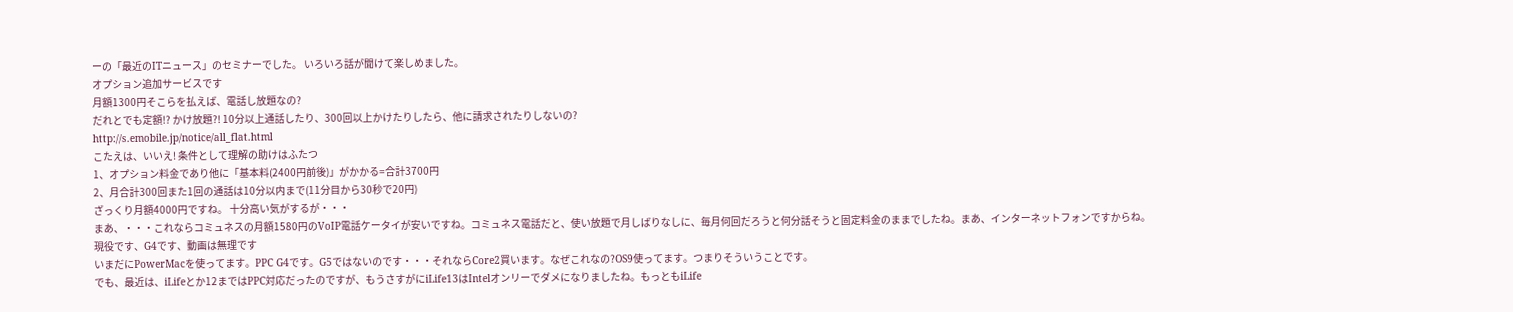ーの「最近のITニュース」のセミナーでした。 いろいろ話が聞けて楽しめました。
オプション追加サービスです
月額1300円そこらを払えば、電話し放題なの?
だれとでも定額!? かけ放題?! 10分以上通話したり、300回以上かけたりしたら、他に請求されたりしないの?
http://s.emobile.jp/notice/all_flat.html
こたえは、いいえ! 条件として理解の助けはふたつ
1、オプション料金であり他に「基本料(2400円前後)」がかかる=合計3700円
2、月合計300回また1回の通話は10分以内まで(11分目から30秒で20円)
ざっくり月額4000円ですね。 十分高い気がするが・・・
まあ、・・・これならコミュネスの月額1580円のVoIP電話ケータイが安いですね。コミュネス電話だと、使い放題で月しばりなしに、毎月何回だろうと何分話そうと固定料金のままでしたね。まあ、インターネットフォンですからね。
現役です、G4です、動画は無理です
いまだにPowerMacを使ってます。PPC G4です。G5ではないのです・・・それならCore2買います。なぜこれなの?OS9使ってます。つまりそういうことです。
でも、最近は、iLifeとか12まではPPC対応だったのですが、もうさすがにiLife13はIntelオンリーでダメになりましたね。もっともiLife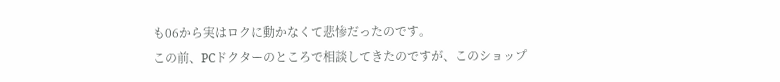も06から実はロクに動かなくて悲惨だったのです。
この前、PCドクターのところで相談してきたのですが、このショップ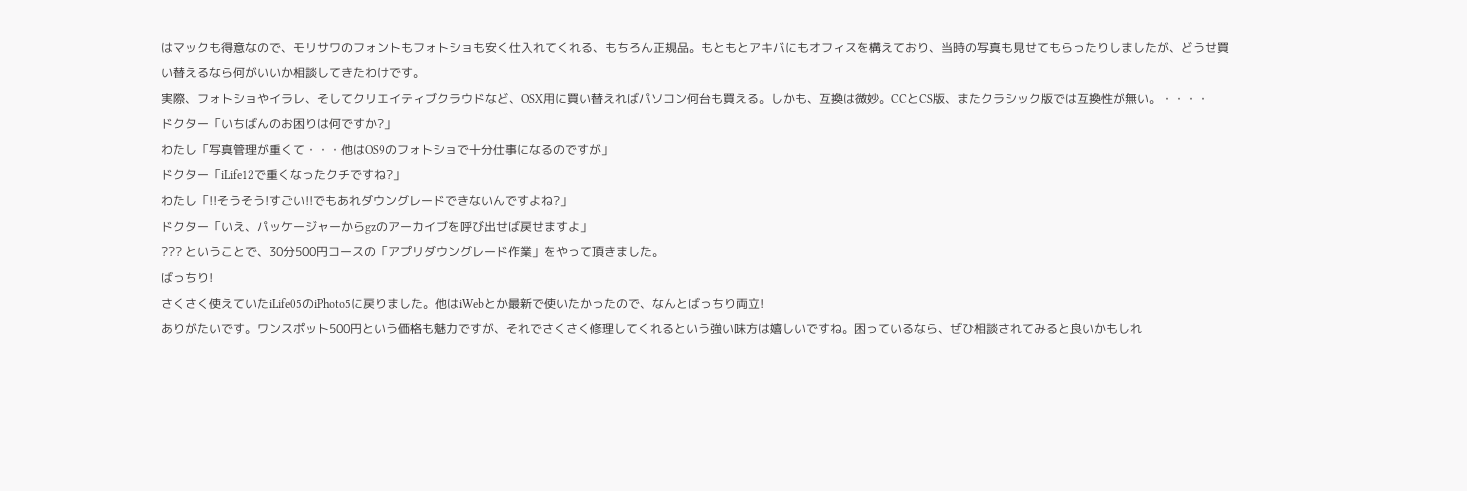はマックも得意なので、モリサワのフォントもフォトショも安く仕入れてくれる、もちろん正規品。もともとアキバにもオフィスを構えており、当時の写真も見せてもらったりしましたが、どうせ買い替えるなら何がいいか相談してきたわけです。
実際、フォトショやイラレ、そしてクリエイティブクラウドなど、OSX用に買い替えればパソコン何台も買える。しかも、互換は微妙。CCとCS版、またクラシック版では互換性が無い。・・・・
ドクター「いちばんのお困りは何ですか?」
わたし「写真管理が重くて・・・他はOS9のフォトショで十分仕事になるのですが」
ドクター「iLife12で重くなったクチですね?」
わたし「!!そうそう!すごい!!でもあれダウングレードできないんですよね?」
ドクター「いえ、パッケージャーからgzのアーカイブを呼び出せば戻せますよ」
??? ということで、30分500円コースの「アプリダウングレード作業」をやって頂きました。
ばっちり!
さくさく使えていたiLife05のiPhoto5に戻りました。他はiWebとか最新で使いたかったので、なんとばっちり両立!
ありがたいです。ワンスポット500円という価格も魅力ですが、それでさくさく修理してくれるという強い味方は嬉しいですね。困っているなら、ぜひ相談されてみると良いかもしれ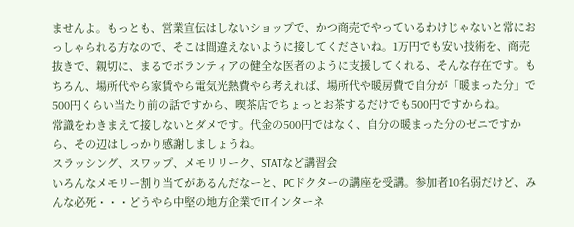ませんよ。もっとも、営業宣伝はしないショップで、かつ商売でやっているわけじゃないと常におっしゃられる方なので、そこは間違えないように接してくださいね。1万円でも安い技術を、商売抜きで、親切に、まるでボランティアの健全な医者のように支援してくれる、そんな存在です。もちろん、場所代やら家賃やら電気光熱費やら考えれば、場所代や暖房費で自分が「暖まった分」で500円くらい当たり前の話ですから、喫茶店でちょっとお茶するだけでも500円ですからね。
常識をわきまえて接しないとダメです。代金の500円ではなく、自分の暖まった分のゼニですから、その辺はしっかり感謝しましょうね。
スラッシング、スワップ、メモリリーク、STATなど講習会
いろんなメモリー割り当てがあるんだなーと、PCドクターの講座を受講。参加者10名弱だけど、みんな必死・・・どうやら中堅の地方企業でITインターネ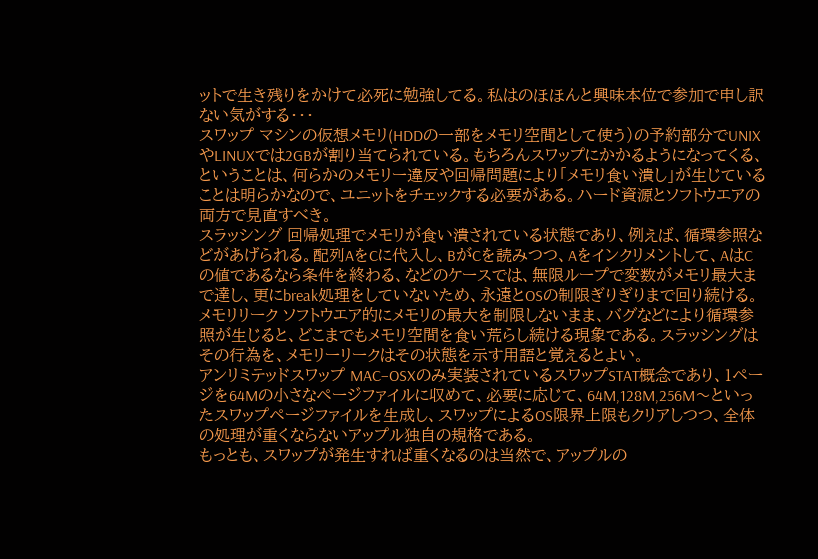ットで生き残りをかけて必死に勉強してる。私はのほほんと興味本位で参加で申し訳ない気がする・・・
スワップ マシンの仮想メモリ(HDDの一部をメモリ空間として使う)の予約部分でUNIXやLINUXでは2GBが割り当てられている。もちろんスワップにかかるようになってくる、ということは、何らかのメモリー違反や回帰問題により「メモリ食い潰し」が生じていることは明らかなので、ユニットをチェックする必要がある。ハード資源とソフトウエアの両方で見直すべき。
スラッシング 回帰処理でメモリが食い潰されている状態であり、例えば、循環参照などがあげられる。配列AをCに代入し、BがCを読みつつ、Aをインクリメントして、AはCの値であるなら条件を終わる、などのケースでは、無限ループで変数がメモリ最大まで達し、更にbreak処理をしていないため、永遠とOSの制限ぎりぎりまで回り続ける。
メモリリーク ソフトウエア的にメモリの最大を制限しないまま、バグなどにより循環参照が生じると、どこまでもメモリ空間を食い荒らし続ける現象である。スラッシングはその行為を、メモリーリークはその状態を示す用語と覚えるとよい。
アンリミテッドスワップ MAC−OSXのみ実装されているスワップSTAT概念であり、1ページを64Mの小さなページファイルに収めて、必要に応じて、64M,128M,256M〜といったスワップページファイルを生成し、スワップによるOS限界上限もクリアしつつ、全体の処理が重くならないアップル独自の規格である。
もっとも、スワップが発生すれば重くなるのは当然で、アップルの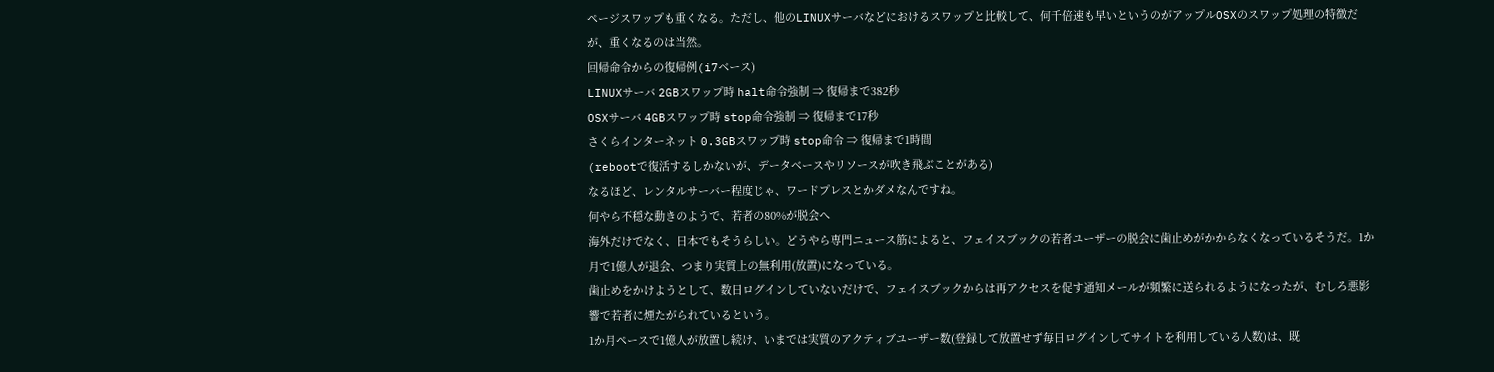ページスワップも重くなる。ただし、他のLINUXサーバなどにおけるスワップと比較して、何千倍速も早いというのがアップルOSXのスワップ処理の特徴だが、重くなるのは当然。
回帰命令からの復帰例(i7ベース)
LINUXサーバ 2GBスワップ時 halt命令強制 ⇒ 復帰まで382秒
OSXサーバ 4GBスワップ時 stop命令強制 ⇒ 復帰まで17秒
さくらインターネット 0.3GBスワップ時 stop命令 ⇒ 復帰まで1時間
(rebootで復活するしかないが、データベースやリソースが吹き飛ぶことがある)
なるほど、レンタルサーバー程度じゃ、ワードプレスとかダメなんですね。
何やら不穏な動きのようで、若者の80%が脱会へ
海外だけでなく、日本でもそうらしい。どうやら専門ニュース筋によると、フェイスブックの若者ユーザーの脱会に歯止めがかからなくなっているそうだ。1か月で1億人が退会、つまり実質上の無利用(放置)になっている。
歯止めをかけようとして、数日ログインしていないだけで、フェイスブックからは再アクセスを促す通知メールが頻繁に送られるようになったが、むしろ悪影響で若者に煙たがられているという。
1か月ペースで1億人が放置し続け、いまでは実質のアクティブユーザー数(登録して放置せず毎日ログインしてサイトを利用している人数)は、既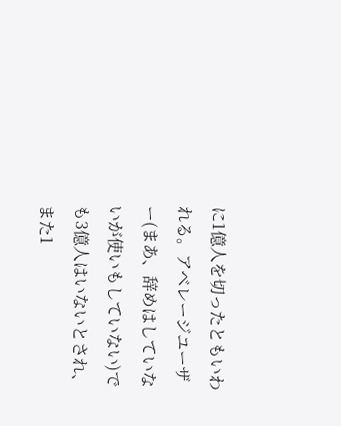に1億人を切ったともいわれる。アベレージユーザー(まあ、辞めはしていないが使いもしていない)でも3億人はいないとされ、また1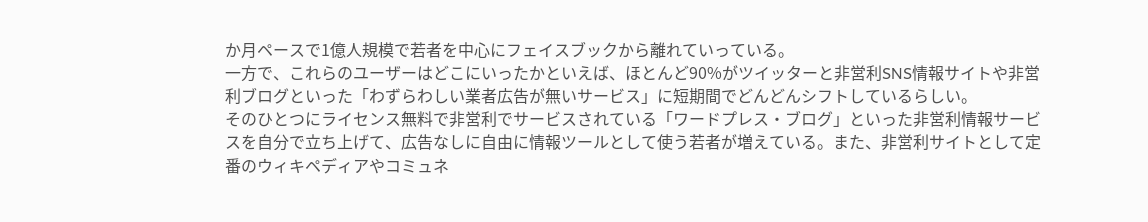か月ペースで1億人規模で若者を中心にフェイスブックから離れていっている。
一方で、これらのユーザーはどこにいったかといえば、ほとんど90%がツイッターと非営利SNS情報サイトや非営利ブログといった「わずらわしい業者広告が無いサービス」に短期間でどんどんシフトしているらしい。
そのひとつにライセンス無料で非営利でサービスされている「ワードプレス・ブログ」といった非営利情報サービスを自分で立ち上げて、広告なしに自由に情報ツールとして使う若者が増えている。また、非営利サイトとして定番のウィキペディアやコミュネ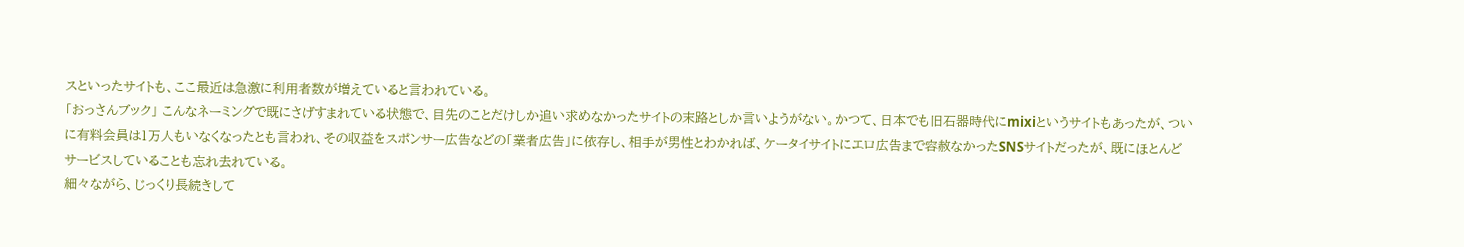スといったサイトも、ここ最近は急激に利用者数が増えていると言われている。
「おっさんブック」 こんなネーミングで既にさげすまれている状態で、目先のことだけしか追い求めなかったサイトの末路としか言いようがない。かつて、日本でも旧石器時代にmixiというサイトもあったが、ついに有料会員は1万人もいなくなったとも言われ、その収益をスポンサー広告などの「業者広告」に依存し、相手が男性とわかれば、ケータイサイトにエロ広告まで容赦なかったSNSサイトだったが、既にほとんどサービスしていることも忘れ去れている。
細々ながら、じっくり長続きして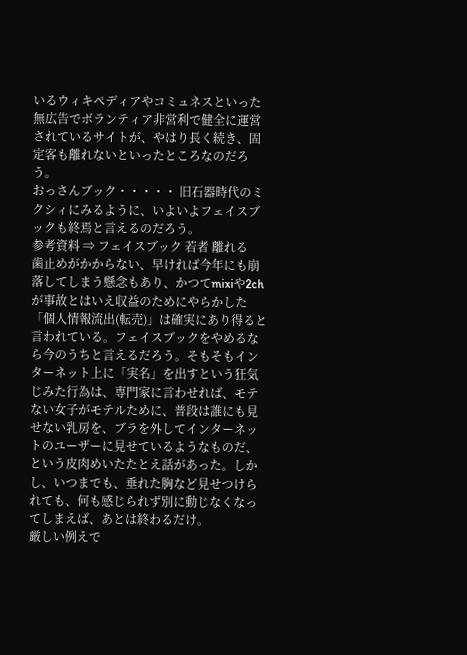いるウィキペディアやコミュネスといった無広告でボランティア非営利で健全に運営されているサイトが、やはり長く続き、固定客も離れないといったところなのだろう。
おっさんブック・・・・・ 旧石器時代のミクシィにみるように、いよいよフェイスブックも終焉と言えるのだろう。
参考資料 ⇒ フェイスブック 若者 離れる
歯止めがかからない、早ければ今年にも崩落してしまう懸念もあり、かつてmixiや2chが事故とはいえ収益のためにやらかした「個人情報流出(転売)」は確実にあり得ると言われている。フェイスブックをやめるなら今のうちと言えるだろう。そもそもインターネット上に「実名」を出すという狂気じみた行為は、専門家に言わせれば、モテない女子がモテルために、普段は誰にも見せない乳房を、ブラを外してインターネットのユーザーに見せているようなものだ、という皮肉めいたたとえ話があった。しかし、いつまでも、垂れた胸など見せつけられても、何も感じられず別に動じなくなってしまえば、あとは終わるだけ。
厳しい例えで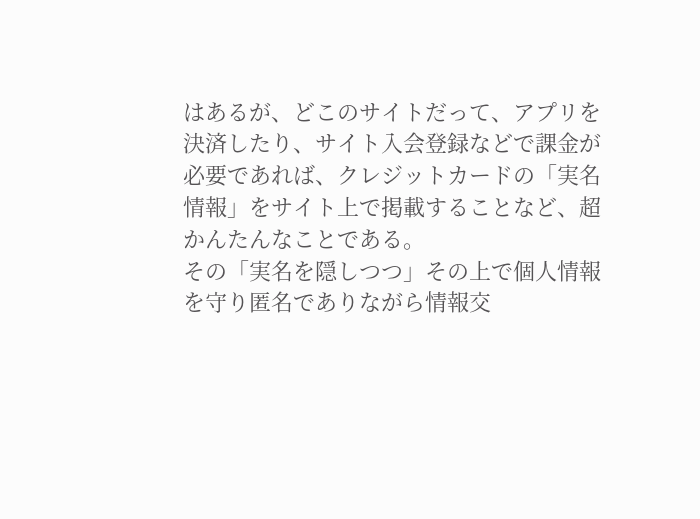はあるが、どこのサイトだって、アプリを決済したり、サイト入会登録などで課金が必要であれば、クレジットカードの「実名情報」をサイト上で掲載することなど、超かんたんなことである。
その「実名を隠しつつ」その上で個人情報を守り匿名でありながら情報交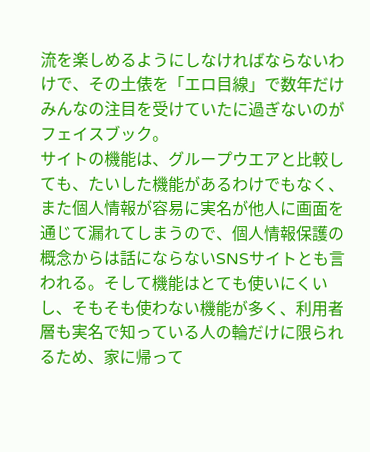流を楽しめるようにしなければならないわけで、その土俵を「エロ目線」で数年だけみんなの注目を受けていたに過ぎないのがフェイスブック。
サイトの機能は、グループウエアと比較しても、たいした機能があるわけでもなく、また個人情報が容易に実名が他人に画面を通じて漏れてしまうので、個人情報保護の概念からは話にならないSNSサイトとも言われる。そして機能はとても使いにくいし、そもそも使わない機能が多く、利用者層も実名で知っている人の輪だけに限られるため、家に帰って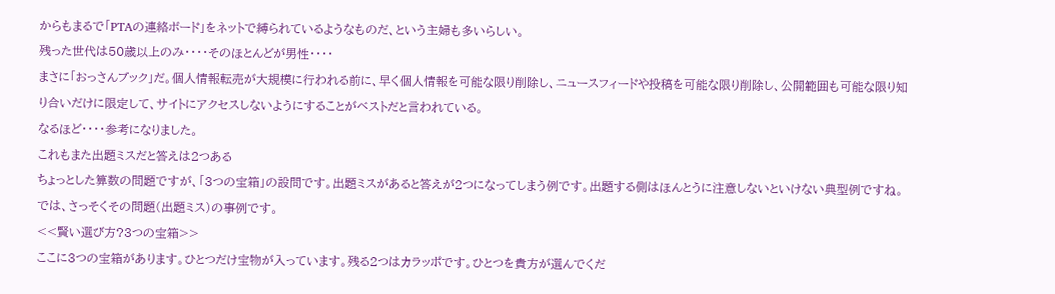からもまるで「PTAの連絡ボード」をネットで縛られているようなものだ、という主婦も多いらしい。
残った世代は50歳以上のみ・・・・そのほとんどが男性・・・・
まさに「おっさんブック」だ。個人情報転売が大規模に行われる前に、早く個人情報を可能な限り削除し、ニュースフィードや投稿を可能な限り削除し、公開範囲も可能な限り知り合いだけに限定して、サイトにアクセスしないようにすることがベストだと言われている。
なるほど・・・・参考になりました。
これもまた出題ミスだと答えは2つある
ちょっとした算数の問題ですが、「3つの宝箱」の設問です。出題ミスがあると答えが2つになってしまう例です。出題する側はほんとうに注意しないといけない典型例ですね。
では、さっそくその問題(出題ミス)の事例です。
<<賢い選び方?3つの宝箱>>
ここに3つの宝箱があります。ひとつだけ宝物が入っています。残る2つはカラッポです。ひとつを貴方が選んでくだ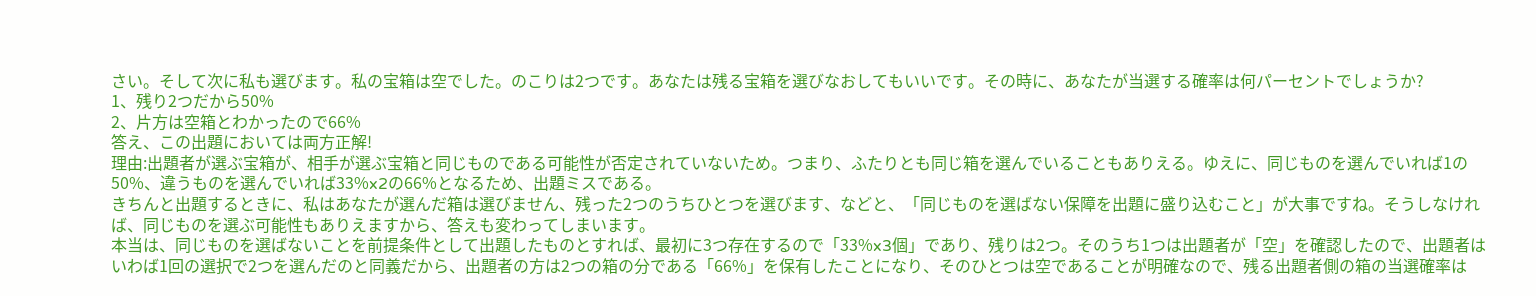さい。そして次に私も選びます。私の宝箱は空でした。のこりは2つです。あなたは残る宝箱を選びなおしてもいいです。その時に、あなたが当選する確率は何パーセントでしょうか?
1、残り2つだから50%
2、片方は空箱とわかったので66%
答え、この出題においては両方正解!
理由:出題者が選ぶ宝箱が、相手が選ぶ宝箱と同じものである可能性が否定されていないため。つまり、ふたりとも同じ箱を選んでいることもありえる。ゆえに、同じものを選んでいれば1の50%、違うものを選んでいれば33%x2の66%となるため、出題ミスである。
きちんと出題するときに、私はあなたが選んだ箱は選びません、残った2つのうちひとつを選びます、などと、「同じものを選ばない保障を出題に盛り込むこと」が大事ですね。そうしなければ、同じものを選ぶ可能性もありえますから、答えも変わってしまいます。
本当は、同じものを選ばないことを前提条件として出題したものとすれば、最初に3つ存在するので「33%x3個」であり、残りは2つ。そのうち1つは出題者が「空」を確認したので、出題者はいわば1回の選択で2つを選んだのと同義だから、出題者の方は2つの箱の分である「66%」を保有したことになり、そのひとつは空であることが明確なので、残る出題者側の箱の当選確率は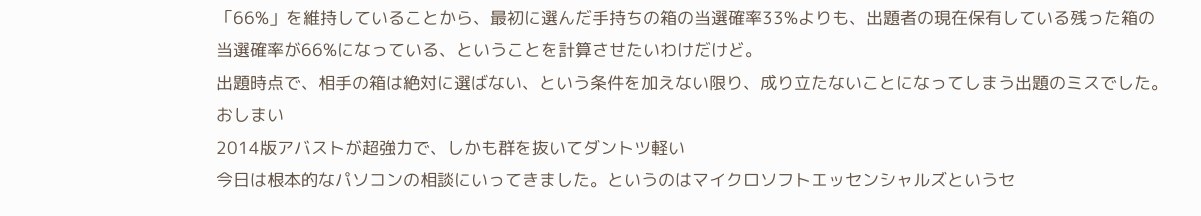「66%」を維持していることから、最初に選んだ手持ちの箱の当選確率33%よりも、出題者の現在保有している残った箱の当選確率が66%になっている、ということを計算させたいわけだけど。
出題時点で、相手の箱は絶対に選ばない、という条件を加えない限り、成り立たないことになってしまう出題のミスでした。
おしまい
2014版アバストが超強力で、しかも群を抜いてダントツ軽い
今日は根本的なパソコンの相談にいってきました。というのはマイクロソフトエッセンシャルズというセ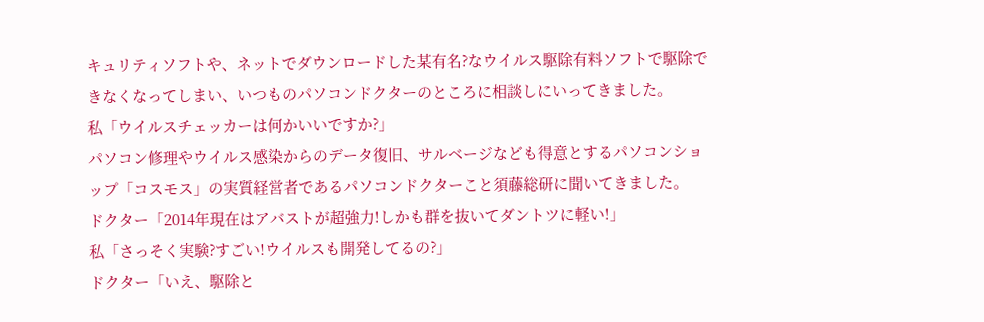キュリティソフトや、ネットでダウンロードした某有名?なウイルス駆除有料ソフトで駆除できなくなってしまい、いつものパソコンドクターのところに相談しにいってきました。
私「ウイルスチェッカーは何かいいですか?」
パソコン修理やウイルス感染からのデータ復旧、サルベージなども得意とするパソコンショップ「コスモス」の実質経営者であるパソコンドクターこと須藤総研に聞いてきました。
ドクター「2014年現在はアバストが超強力!しかも群を抜いてダントツに軽い!」
私「さっそく実験?すごい!ウイルスも開発してるの?」
ドクター「いえ、駆除と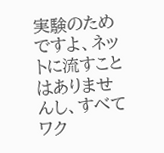実験のためですよ、ネットに流すことはありませんし、すべてワク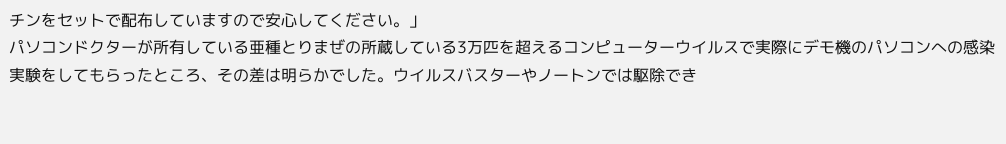チンをセットで配布していますので安心してください。」
パソコンドクターが所有している亜種とりまぜの所蔵している3万匹を超えるコンピューターウイルスで実際にデモ機のパソコンへの感染実験をしてもらったところ、その差は明らかでした。ウイルスバスターやノートンでは駆除でき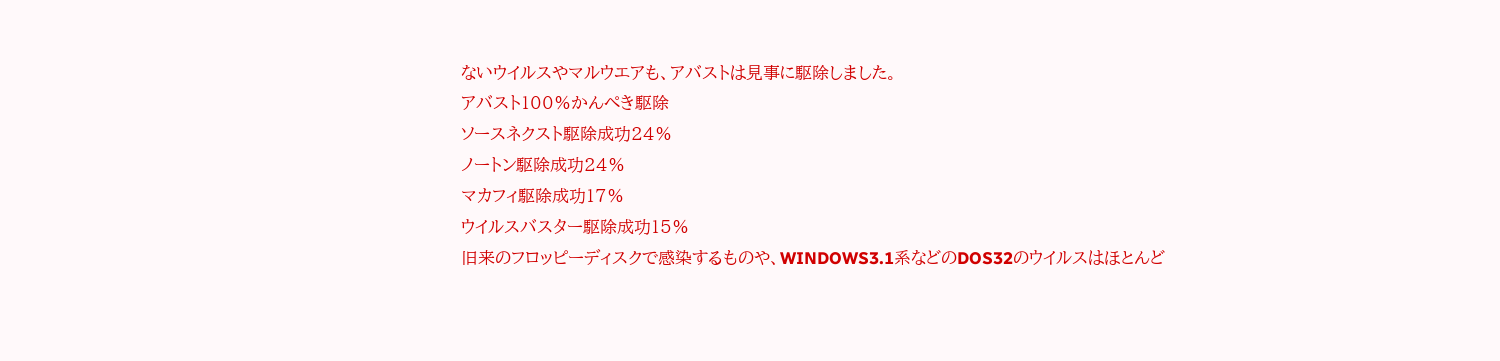ないウイルスやマルウエアも、アバストは見事に駆除しました。
アバスト100%かんぺき駆除
ソースネクスト駆除成功24%
ノートン駆除成功24%
マカフィ駆除成功17%
ウイルスバスター駆除成功15%
旧来のフロッピーディスクで感染するものや、WINDOWS3.1系などのDOS32のウイルスはほとんど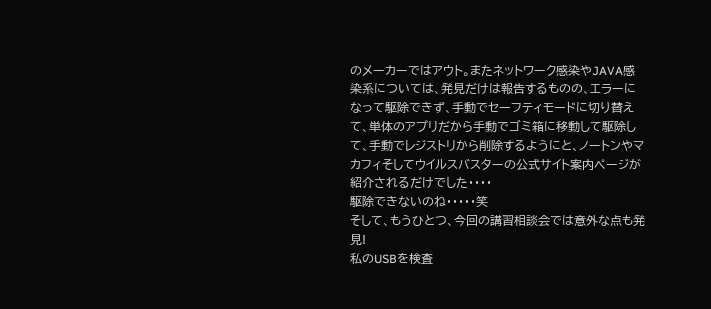のメーカーではアウト。またネットワーク感染やJAVA感染系については、発見だけは報告するものの、エラーになって駆除できず、手動でセーフティモードに切り替えて、単体のアプリだから手動でゴミ箱に移動して駆除して、手動でレジストリから削除するようにと、ノートンやマカフィそしてウイルスバスターの公式サイト案内ページが紹介されるだけでした・・・・
駆除できないのね・・・・・笑
そして、もうひとつ、今回の講習相談会では意外な点も発見!
私のUSBを検査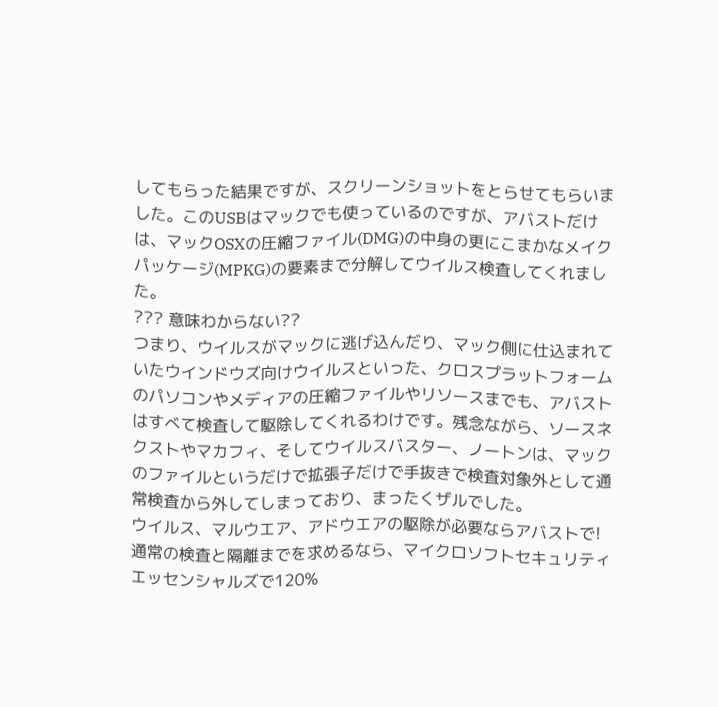してもらった結果ですが、スクリーンショットをとらせてもらいました。このUSBはマックでも使っているのですが、アバストだけは、マックOSXの圧縮ファイル(DMG)の中身の更にこまかなメイクパッケージ(MPKG)の要素まで分解してウイルス検査してくれました。
??? 意味わからない??
つまり、ウイルスがマックに逃げ込んだり、マック側に仕込まれていたウインドウズ向けウイルスといった、クロスプラットフォームのパソコンやメディアの圧縮ファイルやリソースまでも、アバストはすべて検査して駆除してくれるわけです。残念ながら、ソースネクストやマカフィ、そしてウイルスバスター、ノートンは、マックのファイルというだけで拡張子だけで手抜きで検査対象外として通常検査から外してしまっており、まったくザルでした。
ウイルス、マルウエア、アドウエアの駆除が必要ならアバストで! 通常の検査と隔離までを求めるなら、マイクロソフトセキュリティエッセンシャルズで120%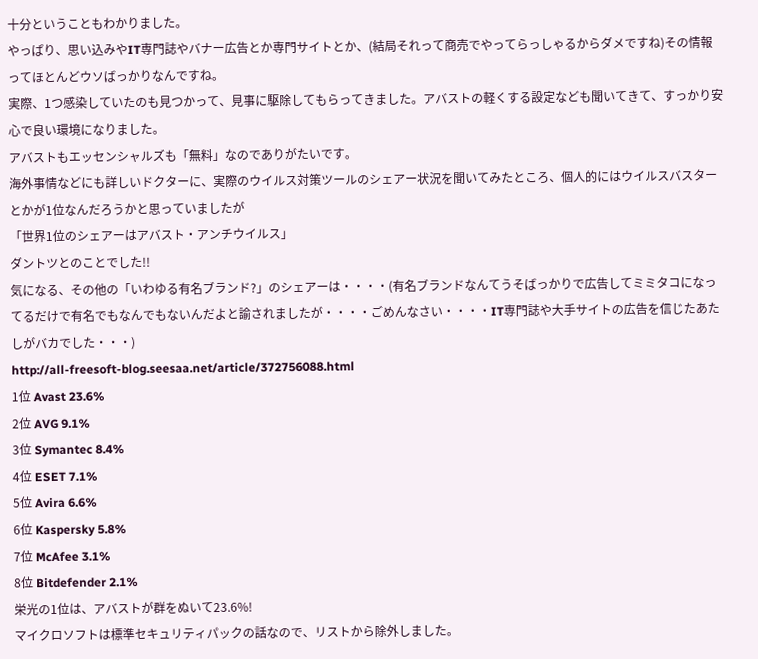十分ということもわかりました。
やっぱり、思い込みやIT専門誌やバナー広告とか専門サイトとか、(結局それって商売でやってらっしゃるからダメですね)その情報ってほとんどウソばっかりなんですね。
実際、1つ感染していたのも見つかって、見事に駆除してもらってきました。アバストの軽くする設定なども聞いてきて、すっかり安心で良い環境になりました。
アバストもエッセンシャルズも「無料」なのでありがたいです。
海外事情などにも詳しいドクターに、実際のウイルス対策ツールのシェアー状況を聞いてみたところ、個人的にはウイルスバスターとかが1位なんだろうかと思っていましたが
「世界1位のシェアーはアバスト・アンチウイルス」
ダントツとのことでした!!
気になる、その他の「いわゆる有名ブランド?」のシェアーは・・・・(有名ブランドなんてうそばっかりで広告してミミタコになってるだけで有名でもなんでもないんだよと諭されましたが・・・・ごめんなさい・・・・IT専門誌や大手サイトの広告を信じたあたしがバカでした・・・)
http://all-freesoft-blog.seesaa.net/article/372756088.html
1位 Avast 23.6%
2位 AVG 9.1%
3位 Symantec 8.4%
4位 ESET 7.1%
5位 Avira 6.6%
6位 Kaspersky 5.8%
7位 McAfee 3.1%
8位 Bitdefender 2.1%
栄光の1位は、アバストが群をぬいて23.6%!
マイクロソフトは標準セキュリティパックの話なので、リストから除外しました。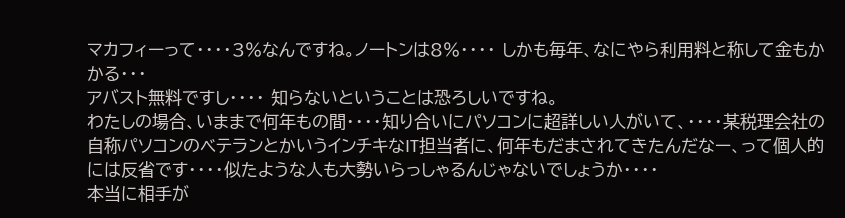マカフィーって・・・・3%なんですね。ノートンは8%・・・・ しかも毎年、なにやら利用料と称して金もかかる・・・
アバスト無料ですし・・・・ 知らないということは恐ろしいですね。
わたしの場合、いままで何年もの間・・・・知り合いにパソコンに超詳しい人がいて、・・・・某税理会社の自称パソコンのベテランとかいうインチキなIT担当者に、何年もだまされてきたんだなー、って個人的には反省です・・・・似たような人も大勢いらっしゃるんじゃないでしょうか・・・・
本当に相手が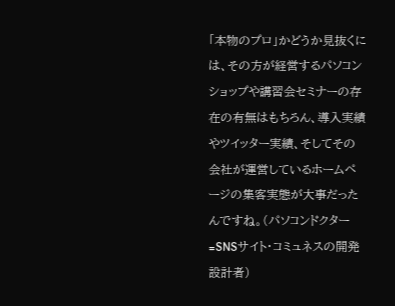「本物のプロ」かどうか見抜くには、その方が経営するパソコンショップや講習会セミナーの存在の有無はもちろん、導入実績やツイッター実績、そしてその会社が運営しているホームページの集客実態が大事だったんですね。(パソコンドクター=SNSサイト・コミュネスの開発設計者)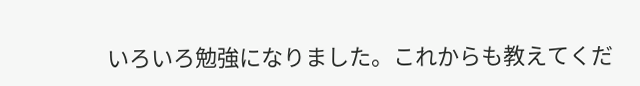いろいろ勉強になりました。これからも教えてくだ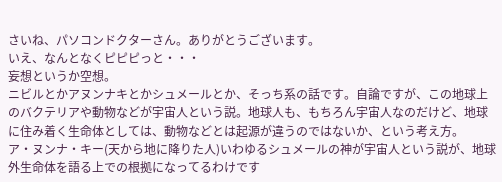さいね、パソコンドクターさん。ありがとうございます。
いえ、なんとなくピピピっと・・・
妄想というか空想。
ニビルとかアヌンナキとかシュメールとか、そっち系の話です。自論ですが、この地球上のバクテリアや動物などが宇宙人という説。地球人も、もちろん宇宙人なのだけど、地球に住み着く生命体としては、動物などとは起源が違うのではないか、という考え方。
ア・ヌンナ・キー(天から地に降りた人)いわゆるシュメールの神が宇宙人という説が、地球外生命体を語る上での根拠になってるわけです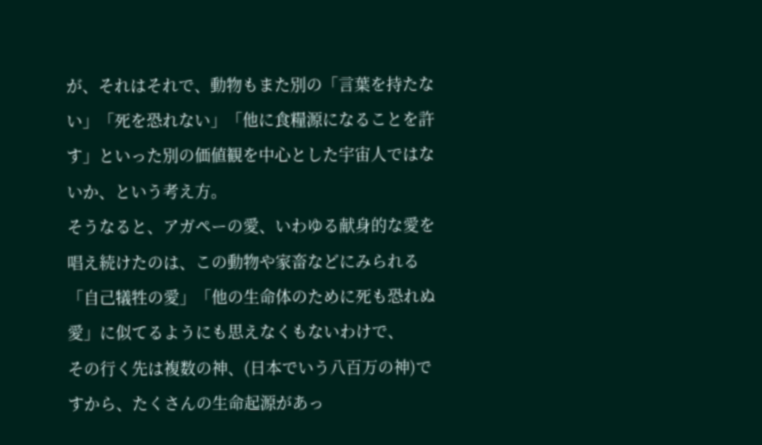が、それはそれで、動物もまた別の「言葉を持たない」「死を恐れない」「他に食糧源になることを許す」といった別の価値観を中心とした宇宙人ではないか、という考え方。
そうなると、アガペーの愛、いわゆる献身的な愛を唱え続けたのは、この動物や家畜などにみられる「自己犠牲の愛」「他の生命体のために死も恐れぬ愛」に似てるようにも思えなくもないわけで、
その行く先は複数の神、(日本でいう八百万の神)ですから、たくさんの生命起源があっ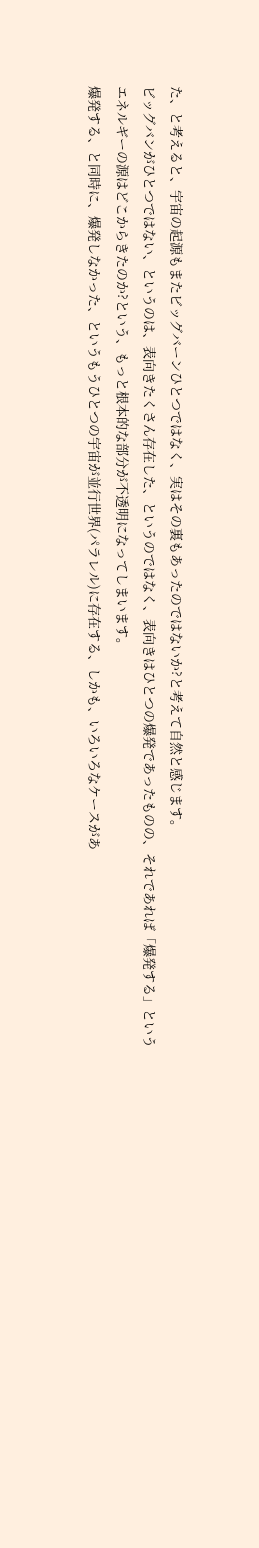た、と考えると、宇宙の起源もまたビッグバーンひとつではなく、実はその裏もあったのではないか?と考えて自然と感じます。
ビッグバンがひとつではない、というのは、表向きたくさん存在した、というのではなく、表向きはひとつの爆発であったものの、それであれば「爆発する」というエネルギーの源はどこからきたのか?という、もっと根本的な部分が不透明になってしまいます。
爆発する、と同時に、爆発しなかった、というもうひとつの宇宙が並行世界(パラレル)に存在する、しかも、いろいろなケースがあ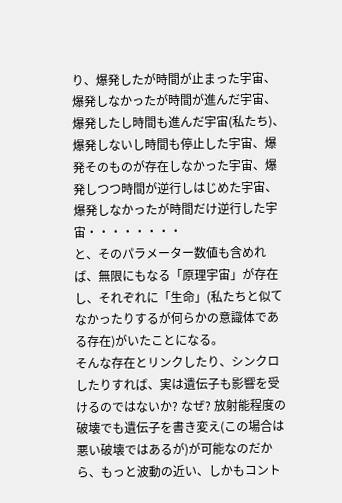り、爆発したが時間が止まった宇宙、爆発しなかったが時間が進んだ宇宙、爆発したし時間も進んだ宇宙(私たち)、爆発しないし時間も停止した宇宙、爆発そのものが存在しなかった宇宙、爆発しつつ時間が逆行しはじめた宇宙、爆発しなかったが時間だけ逆行した宇宙・・・・・・・・
と、そのパラメーター数値も含めれば、無限にもなる「原理宇宙」が存在し、それぞれに「生命」(私たちと似てなかったりするが何らかの意識体である存在)がいたことになる。
そんな存在とリンクしたり、シンクロしたりすれば、実は遺伝子も影響を受けるのではないか? なぜ? 放射能程度の破壊でも遺伝子を書き変え(この場合は悪い破壊ではあるが)が可能なのだから、もっと波動の近い、しかもコント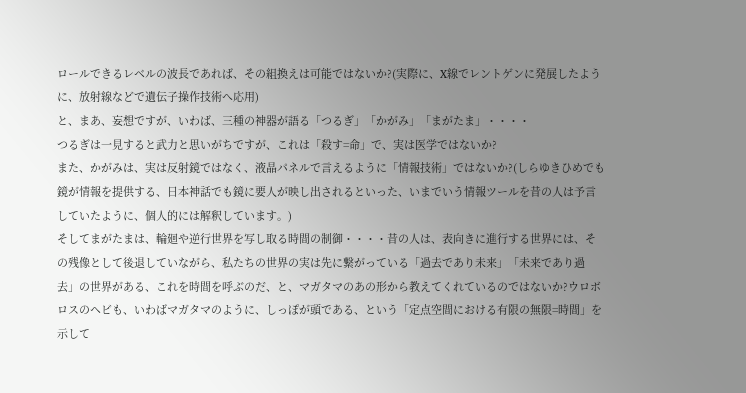ロールできるレベルの波長であれば、その組換えは可能ではないか?(実際に、X線でレントゲンに発展したように、放射線などで遺伝子操作技術へ応用)
と、まあ、妄想ですが、いわば、三種の神器が語る「つるぎ」「かがみ」「まがたま」・・・・
つるぎは一見すると武力と思いがちですが、これは「殺す=命」で、実は医学ではないか?
また、かがみは、実は反射鏡ではなく、液晶パネルで言えるように「情報技術」ではないか?(しらゆきひめでも鏡が情報を提供する、日本神話でも鏡に要人が映し出されるといった、いまでいう情報ツールを昔の人は予言していたように、個人的には解釈しています。)
そしてまがたまは、輪廻や逆行世界を写し取る時間の制御・・・・昔の人は、表向きに進行する世界には、その残像として後退していながら、私たちの世界の実は先に繋がっている「過去であり未来」「未来であり過去」の世界がある、これを時間を呼ぶのだ、と、マガタマのあの形から教えてくれているのではないか?ウロボロスのヘビも、いわばマガタマのように、しっぽが頭である、という「定点空間における有限の無限=時間」を示して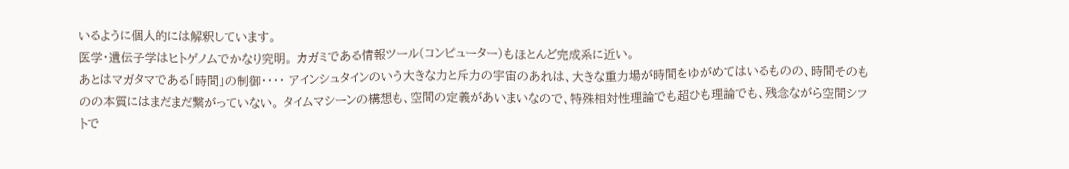いるように個人的には解釈しています。
医学・遺伝子学はヒトゲノムでかなり究明。 カガミである情報ツール(コンピューター)もほとんど完成系に近い。
あとはマガタマである「時間」の制御・・・・ アインシュタインのいう大きな力と斥力の宇宙のあれは、大きな重力場が時間をゆがめてはいるものの、時間そのものの本質にはまだまだ繋がっていない。 タイムマシーンの構想も、空間の定義があいまいなので、特殊相対性理論でも超ひも理論でも、残念ながら空間シフトで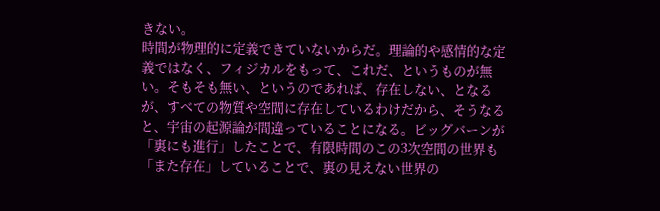きない。
時間が物理的に定義できていないからだ。理論的や感情的な定義ではなく、フィジカルをもって、これだ、というものが無い。そもそも無い、というのであれば、存在しない、となるが、すべての物質や空間に存在しているわけだから、そうなると、宇宙の起源論が間違っていることになる。ビッグバーンが「裏にも進行」したことで、有限時間のこの3次空間の世界も「また存在」していることで、裏の見えない世界の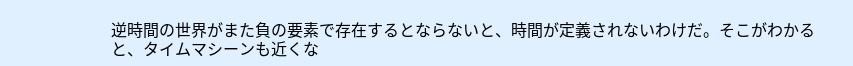逆時間の世界がまた負の要素で存在するとならないと、時間が定義されないわけだ。そこがわかると、タイムマシーンも近くな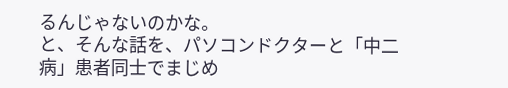るんじゃないのかな。
と、そんな話を、パソコンドクターと「中二病」患者同士でまじめ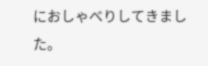におしゃべりしてきました。